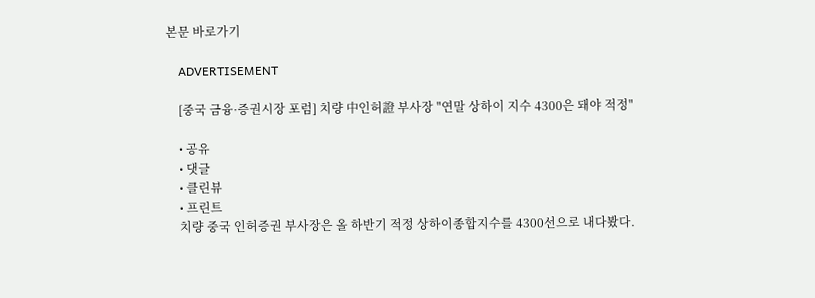본문 바로가기

    ADVERTISEMENT

    [중국 금융·증권시장 포럼] 치량 中인허證 부사장 "연말 상하이 지수 4300은 돼야 적정"

    • 공유
    • 댓글
    • 클린뷰
    • 프린트
    치량 중국 인허증권 부사장은 올 하반기 적정 상하이종합지수를 4300선으로 내다봤다.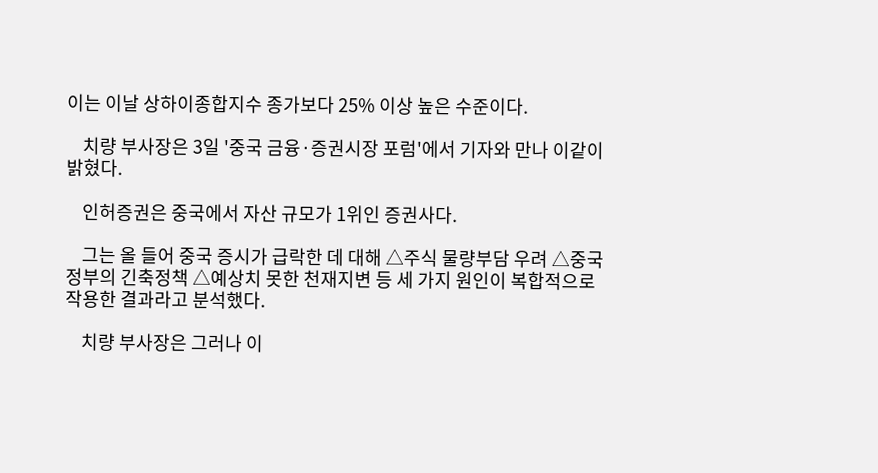이는 이날 상하이종합지수 종가보다 25% 이상 높은 수준이다.

    치량 부사장은 3일 '중국 금융·증권시장 포럼'에서 기자와 만나 이같이 밝혔다.

    인허증권은 중국에서 자산 규모가 1위인 증권사다.

    그는 올 들어 중국 증시가 급락한 데 대해 △주식 물량부담 우려 △중국 정부의 긴축정책 △예상치 못한 천재지변 등 세 가지 원인이 복합적으로 작용한 결과라고 분석했다.

    치량 부사장은 그러나 이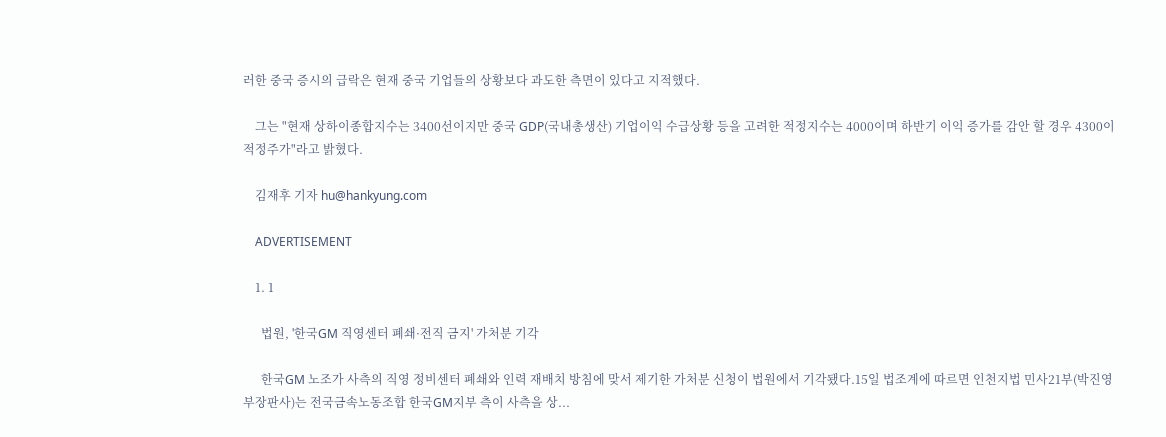러한 중국 증시의 급락은 현재 중국 기업들의 상황보다 과도한 측면이 있다고 지적했다.

    그는 "현재 상하이종합지수는 3400선이지만 중국 GDP(국내총생산) 기업이익 수급상황 등을 고려한 적정지수는 4000이며 하반기 이익 증가를 감안 할 경우 4300이 적정주가"라고 밝혔다.

    김재후 기자 hu@hankyung.com

    ADVERTISEMENT

    1. 1

      법원, '한국GM 직영센터 폐쇄·전직 금지' 가처분 기각

      한국GM 노조가 사측의 직영 정비센터 폐쇄와 인력 재배치 방침에 맞서 제기한 가처분 신청이 법원에서 기각됐다.15일 법조계에 따르면 인천지법 민사21부(박진영 부장판사)는 전국금속노동조합 한국GM지부 측이 사측을 상...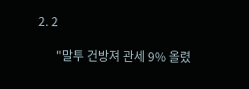2. 2

      "말투 건방져 관세 9% 올렸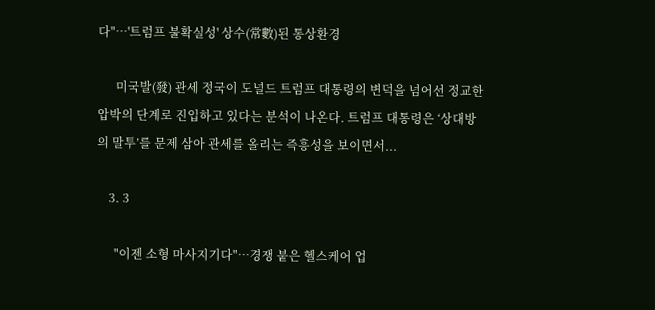다"…'트럼프 불확실성' 상수(常數)된 통상환경

      미국발(發) 관세 정국이 도널드 트럼프 대통령의 변덕을 넘어선 정교한 압박의 단계로 진입하고 있다는 분석이 나온다. 트럼프 대통령은 ‘상대방의 말투’를 문제 삼아 관세를 올리는 즉흥성을 보이면서...

    3. 3

      "이젠 소형 마사지기다"…경쟁 붙은 헬스케어 업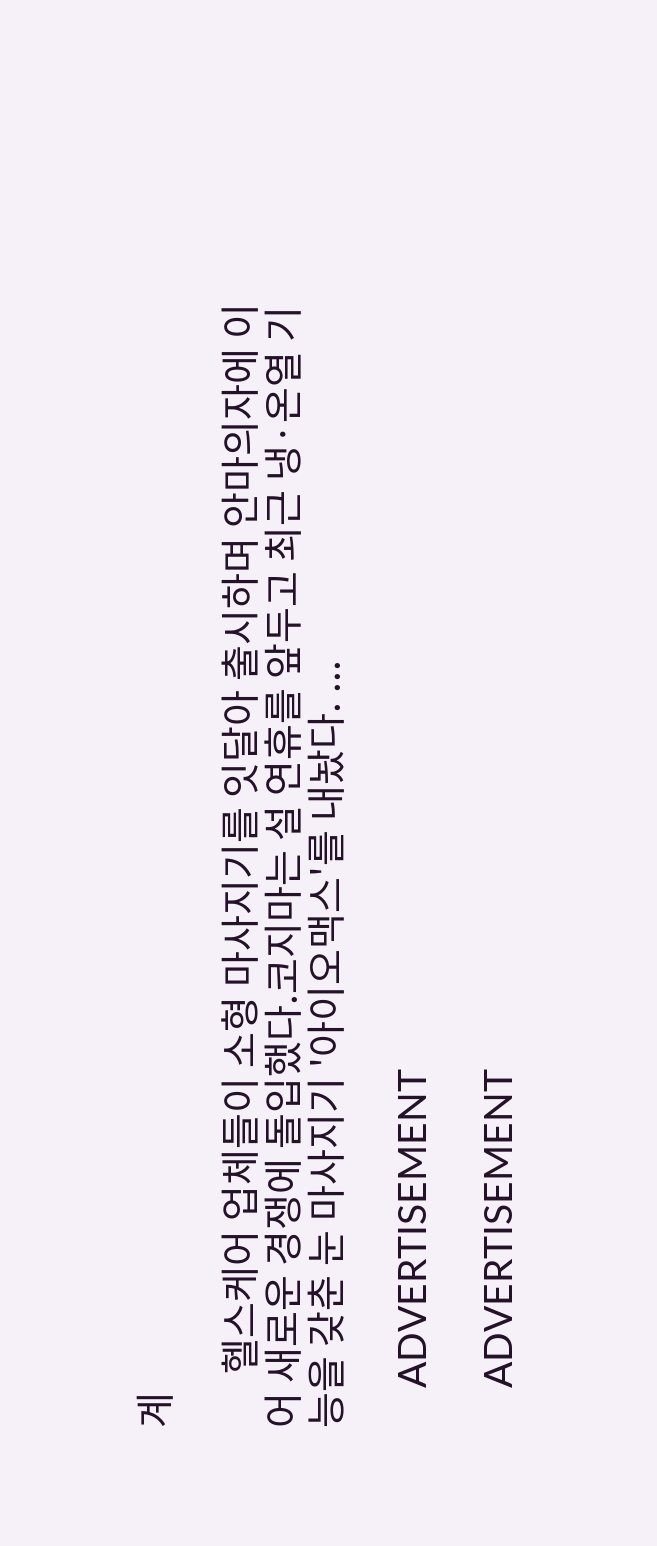계

      헬스케어 업체들이 소형 마사지기를 잇달아 출시하며 안마의자에 이어 새로운 경쟁에 돌입했다.코지마는 설 연휴를 앞두고 최근 냉·온열 기능을 갖춘 눈 마사지기 '아이오맥스'를 내놨다. ...

    ADVERTISEMENT

    ADVERTISEMENT